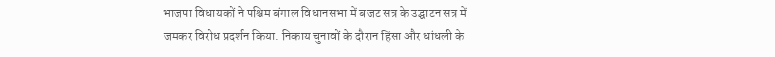भाजपा विधायकों ने पश्चिम बंगाल विधानसभा में बजट सत्र के उद्घाटन सत्र में जमकर विरोध प्रदर्शन किया. निकाय चुनावों के दौरान हिंसा और धांधली के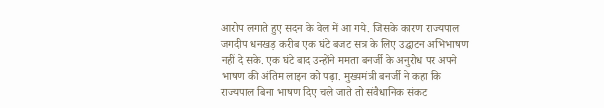आरोप लगाते हुए सदन के वेल में आ गये. जिसके कारण राज्यपाल जगदीप धनखड़ करीब एक घंटे बजट सत्र के लिए उद्घाटन अभिभाषण नहीं दे सके. एक घंटे बाद उन्होंने ममता बनर्जी के अनुरोध पर अपने भाषण की अंतिम लाइन को पढ़ा. मुख्यमंत्री बनर्जी ने कहा कि राज्यपाल बिना भाषण दिए चले जाते तो संवैधानिक संकट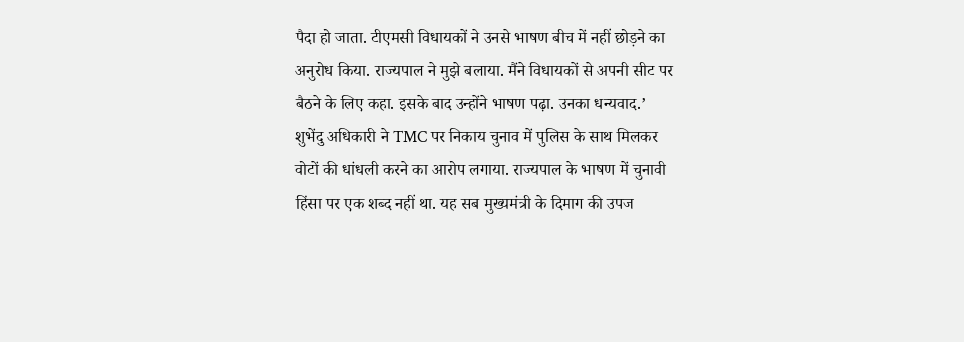पैदा हो जाता. टीएमसी विधायकों ने उनसे भाषण बीच में नहीं छोड़ने का अनुरोध किया. राज्यपाल ने मुझे बलाया. मैंने विधायकों से अपनी सीट पर बैठने के लिए कहा. इसके बाद उन्होंने भाषण पढ़ा. उनका धन्यवाद.’
शुभेंदु अधिकारी ने TMC पर निकाय चुनाव में पुलिस के साथ मिलकर वोटों की धांधली करने का आरोप लगाया. राज्यपाल के भाषण में चुनावी हिंसा पर एक शब्द नहीं था. यह सब मुख्यमंत्री के दिमाग की उपज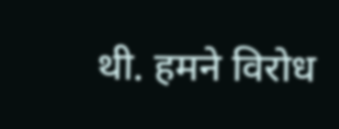थी. हमने विरोध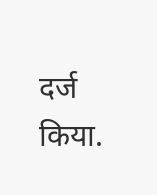दर्ज किया.